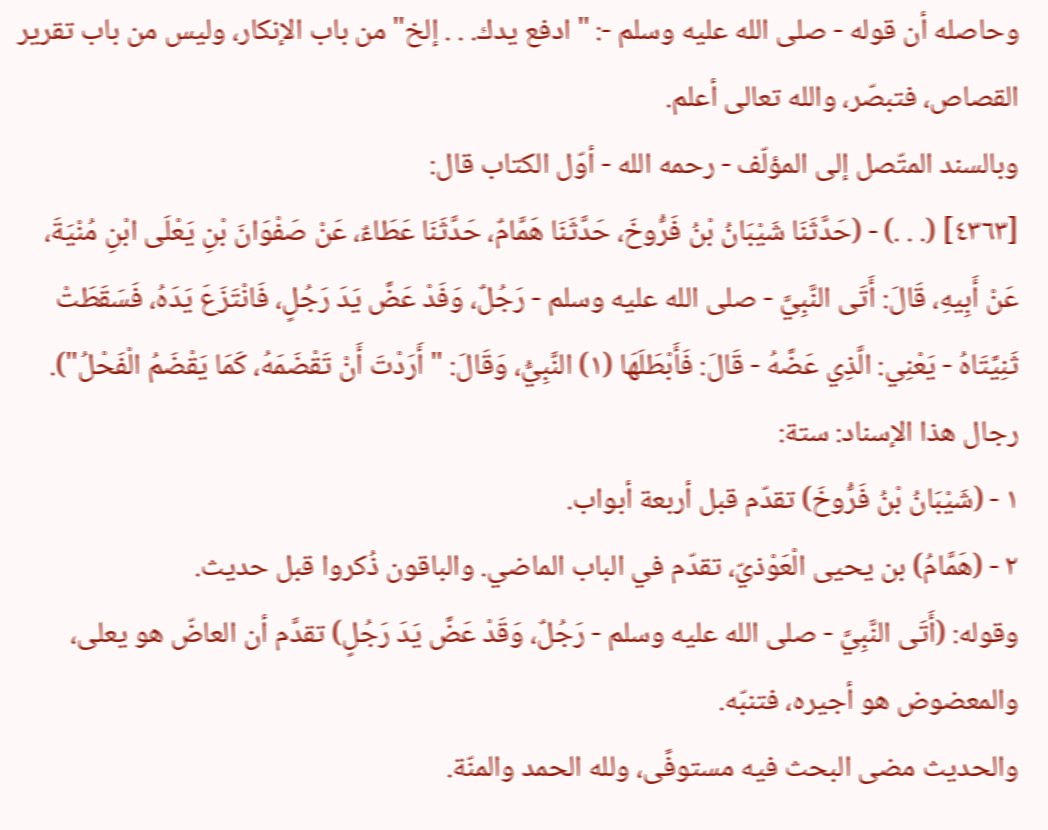وحاصله أن قوله - صلى الله عليه وسلم -: "ادفع يدك. . . إلخ" من باب الإنكار، وليس من باب تقرير القصاص، فتبصّر، والله تعالى أعلم.
وبالسند المتّصل إلى المؤلّف - رحمه الله - أوّل الكتاب قال:
[٤٣٦٣] (. . .) - (حَدَّثَنَا شَيْبَانُ بْنُ فَرُّوخَ، حَدَّثَنَا هَمَّامٌ، حَدَّثَنَا عَطَاءٌ، عَنْ صَفْوَانَ بْنِ يَعْلَى ابْنِ مُنْيَةَ، عَنْ أَبِيهِ، قَالَ: أَتَى النَّبِيَّ - صلى الله عليه وسلم - رَجُلٌ، وَفَدْ عَضَّ يَدَ رَجُلٍ، فَانْتَزَعَ يَدَهُ، فَسَقَطَتْ ثَنِيَّتَاهُ - يَعْنِي: الَّذِي عَضَّهُ - قَالَ: فَأَبْطَلَهَا (١) النَّبِيُّ، وَقَالَ: "أَرَدْتَ أَنْ تَقْضَمَهُ، كَمَا يَقْضَمُ الْفَحْلُ").
رجال هذا الإسناد: ستة:
١ - (شَيْبَانُ بْنُ فَرُّوخَ) تقدّم قبل أربعة أبواب.
٢ - (هَمَّامُ) بن يحيى الْعَوْذيّ، تقدّم في الباب الماضي. والباقون ذُكروا قبل حديث.
وقوله: (أَتَى النَّبِيَّ - صلى الله عليه وسلم - رَجُلٌ، وَقَدْ عَضَّ يَدَ رَجُلٍ) تقدَّم أن العاضّ هو يعلى، والمعضوض هو أجيره، فتنبّه.
والحديث مضى البحث فيه مستوفًى، ولله الحمد والمنّة.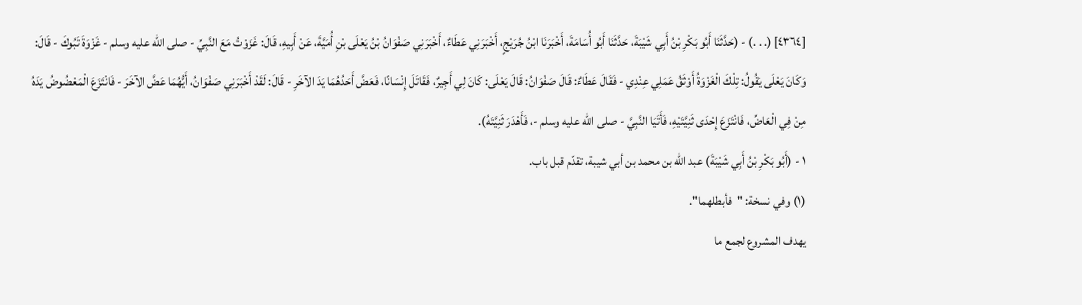[٤٣٦٤] (. . .) - (حَدَّثَنَا أَبُو بَكْرِ بْنُ أَبِي شَيْبَةَ، حَدَّثَنَا أَبُو أُسَامَةَ، أَخْبَرَنَا ابْنُ جُرَيْجٍ، أَخْبَرَنِي عَطَاءٌ، أَخْبَرَنِي صَفْوَانُ بْنُ يَعْلَى بْنِ أُمَيَّةَ، عَنْ أَبِيهِ، قَالَ: غَزَوْتُ مَعَ النَّبِيِّ - صلى الله عليه وسلم - غَزْوَةَ تَبُوكَ - قَالَ: وَكَانَ يَعْلَى يَقُولُ: تِلْكَ الْغَزْوَةُ أَوْثَقُ عَمَلِي عِنْدِي - فَقَالَ عَطَاءٌ: قَالَ صَفْوَانُ: قَالَ يَعْلَى: كَانَ لِي أَجِيرٌ، فَقَاتَلَ إِنْسَانًا، فَعَضَّ أَحَدُهُمَا يَدَ الآخَرِ - قَالَ: لَقَدْ أَخْبَرَنِي صَفْوَانُ، أَيُّهُمَا عَضَّ الآخَرَ - فَانْتَزَعَ الْمَعْضُوضُ يَدَهُ مِنْ فِي الْعَاضِّ، فَانْتَزَعَ إِحْدَى ثَنِيَّتَيْهِ، فَأَتَيَا النَّبِيَّ - صلى الله عليه وسلم -، فَأَهْدَرَ ثَنِيَّتَهُ).
١ - (أَبُو بَكْرِ بْنُ أَبِي شَيْبَةَ) عبد الله بن محمد بن أبي شيبة، تقدّم قبل باب.
(١) وفي نسخة: "فأبطلهما".
يهدف المشروع لجمع ما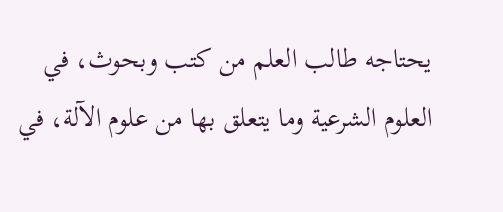يحتاجه طالب العلم من كتب وبحوث، في العلوم الشرعية وما يتعلق بها من علوم الآلة، في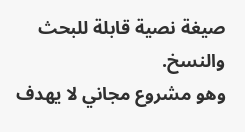صيغة نصية قابلة للبحث والنسخ.
وهو مشروع مجاني لا يهدف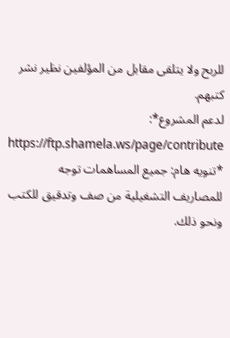للربح ولا يتلقى مقابل من المؤلفين نظير نشر كتبهم.
لدعم المشروع*: https://ftp.shamela.ws/page/contribute
*تنويه هام: جميع المساهمات توجه للمصاريف التشغيلية من صف وتدقيق للكتب ونحو ذلك.